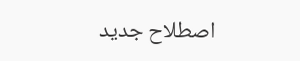اصطلاح جديد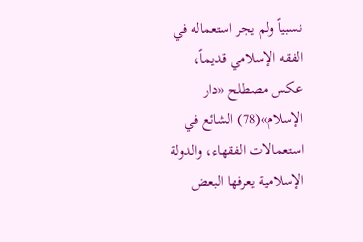نسبياً ولم يجر استعماله في الفقه الإسلامي قديماً، عكس مصطلح «دار الإسلام»(78) الشائع في استعمالات الفقهاء، والدولة الإسلامية يعرفها البعض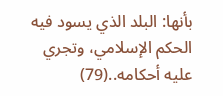بأنها: البلد الذي يسود فيه الحكم الإسلامي، وتجري عليه أحكامه..(79)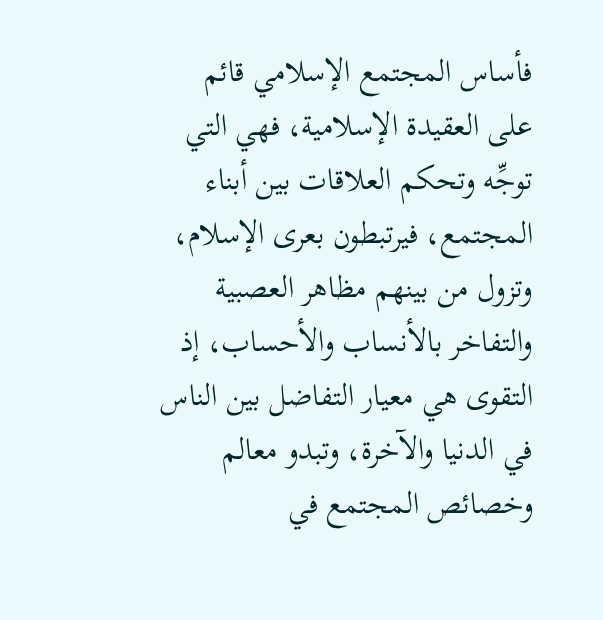فأساس المجتمع الإسلامي قائم على العقيدة الإسلامية، فهي التي توجِّه وتحكم العلاقات بين أبناء المجتمع، فيرتبطون بعرى الإسلام، وتزول من بينهم مظاهر العصبية والتفاخر بالأنساب والأحساب، إذ التقوى هي معيار التفاضل بين الناس في الدنيا والآخرة، وتبدو معالم وخصائص المجتمع في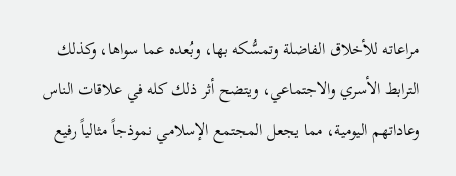مراعاته للأخلاق الفاضلة وتمسُّكه بها، وبُعده عما سواها، وكذلك الترابط الأسري والاجتماعي، ويتضح أثر ذلك كله في علاقات الناس وعاداتهم اليومية، مما يجعل المجتمع الإسلامي نموذجاً مثالياً رفيع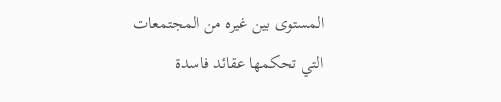المستوى بين غيره من المجتمعات التي تحكمها عقائد فاسدة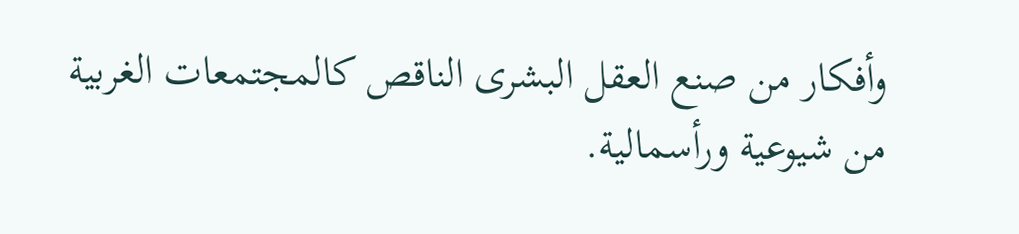وأفكار من صنع العقل البشرى الناقص كالمجتمعات الغربية من شيوعية ورأسمالية.